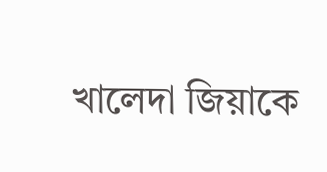খালেদা জিয়াকে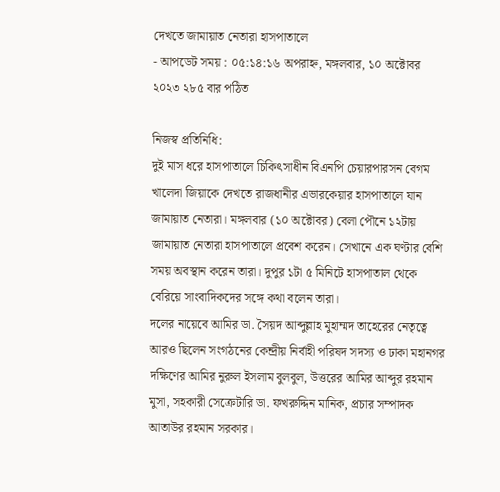দেখতে জামায়াত নেতারা হাসপাতালে
- আপডেট সময় : ০৫:১৪:১৬ অপরাহ্ন, মঙ্গলবার, ১০ অক্টোবর ২০২৩ ২৮৫ বার পঠিত

নিজস্ব প্রতিনিধি:
দুই মাস ধরে হাসপাতালে চিকিৎসাধীন বিএনপি চেয়ারপারসন বেগম খালেদা জিয়াকে দেখতে রাজধানীর এভারকেয়ার হাসপাতালে যান জামায়াত নেতারা। মঙ্গলবার (১০ অক্টোবর) বেলা পৌনে ১২টায় জামায়াত নেতারা হাসপাতালে প্রবেশ করেন। সেখানে এক ঘণ্টার বেশি সময় অবস্থান করেন তারা। দুপুর ১টা ৫ মিনিটে হাসপাতাল থেকে বেরিয়ে সাংবাদিকদের সঙ্গে কথা বলেন তারা।
দলের নায়েবে আমির ডা. সৈয়দ আব্দুল্লাহ মুহাম্মদ তাহেরের নেতৃত্বে আরও ছিলেন সংগঠনের কেন্দ্রীয় নির্বাহী পরিষদ সদস্য ও ঢাকা মহানগর দক্ষিণের আমির নুরুল ইসলাম বুলবুল, উত্তরের আমির আব্দুর রহমান মুসা, সহকারী সেক্রেটারি ডা. ফখরুদ্দিন মানিক, প্রচার সম্পাদক আতাউর রহমান সরকার।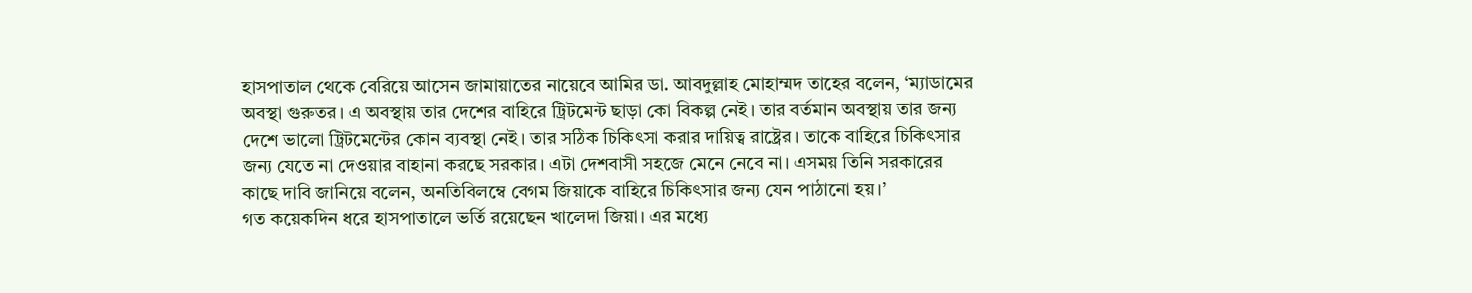হাসপাতাল থেকে বেরিয়ে আসেন জামায়াতের নায়েবে আমির ডা. আবদুল্লাহ মোহাম্মদ তাহের বলেন, ‘ম্যাডামের অবস্থা গুরুতর। এ অবস্থায় তার দেশের বাহিরে ট্রিটমেন্ট ছাড়া কো বিকল্প নেই। তার বর্তমান অবস্থায় তার জন্য দেশে ভালো ট্রিটমেন্টের কোন ব্যবস্থা নেই। তার সঠিক চিকিৎসা করার দায়িত্ব রাষ্ট্রের। তাকে বাহিরে চিকিৎসার জন্য যেতে না দেওয়ার বাহানা করছে সরকার। এটা দেশবাসী সহজে মেনে নেবে না। এসময় তিনি সরকারের কাছে দাবি জানিয়ে বলেন, অনতিবিলম্বে বেগম জিয়াকে বাহিরে চিকিৎসার জন্য যেন পাঠানো হয়।’
গত কয়েকদিন ধরে হাসপাতালে ভর্তি রয়েছেন খালেদা জিয়া। এর মধ্যে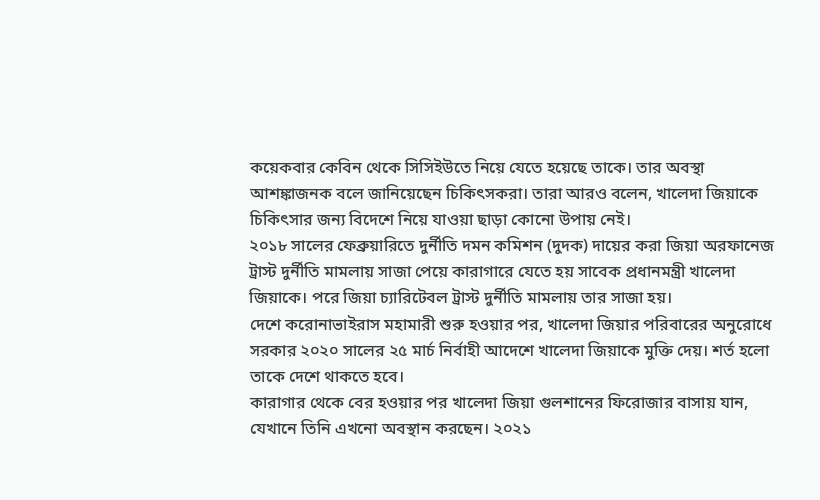কয়েকবার কেবিন থেকে সিসিইউতে নিয়ে যেতে হয়েছে তাকে। তার অবস্থা আশঙ্কাজনক বলে জানিয়েছেন চিকিৎসকরা। তারা আরও বলেন, খালেদা জিয়াকে চিকিৎসার জন্য বিদেশে নিয়ে যাওয়া ছাড়া কোনো উপায় নেই।
২০১৮ সালের ফেব্রুয়ারিতে দুর্নীতি দমন কমিশন (দুদক) দায়ের করা জিয়া অরফানেজ ট্রাস্ট দুর্নীতি মামলায় সাজা পেয়ে কারাগারে যেতে হয় সাবেক প্রধানমন্ত্রী খালেদা জিয়াকে। পরে জিয়া চ্যারিটেবল ট্রাস্ট দুর্নীতি মামলায় তার সাজা হয়।
দেশে করোনাভাইরাস মহামারী শুরু হওয়ার পর, খালেদা জিয়ার পরিবারের অনুরোধে সরকার ২০২০ সালের ২৫ মার্চ নির্বাহী আদেশে খালেদা জিয়াকে মুক্তি দেয়। শর্ত হলো তাকে দেশে থাকতে হবে।
কারাগার থেকে বের হওয়ার পর খালেদা জিয়া গুলশানের ফিরোজার বাসায় যান, যেখানে তিনি এখনো অবস্থান করছেন। ২০২১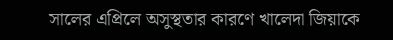সালের এপ্রিলে অসুস্থতার কারণে খালেদা জিয়াকে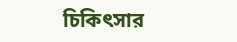চিকিৎসার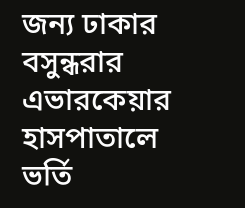জন্য ঢাকার বসুন্ধরার এভারকেয়ার হাসপাতালে ভর্তি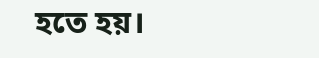হতে হয়।